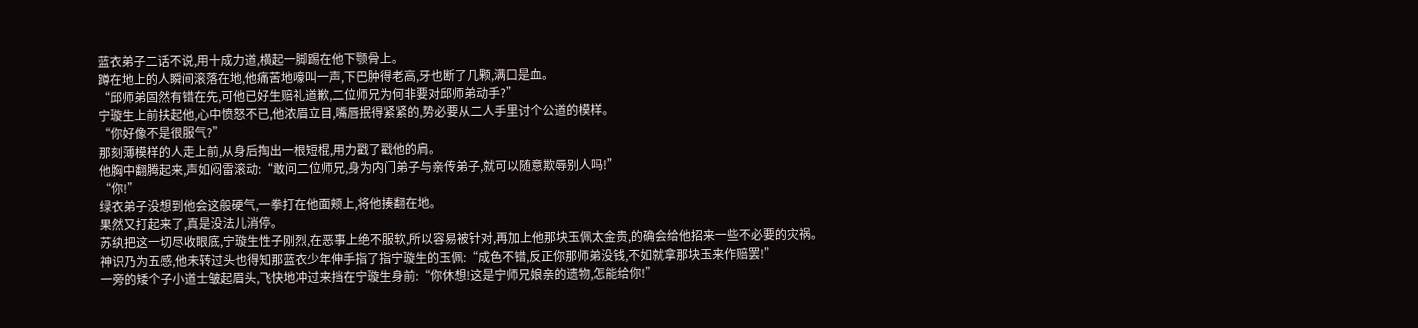蓝衣弟子二话不说,用十成力道,横起一脚踢在他下颚骨上。
蹲在地上的人瞬间滚落在地,他痛苦地嚎叫一声,下巴肿得老高,牙也断了几颗,满口是血。
“邱师弟固然有错在先,可他已好生赔礼道歉,二位师兄为何非要对邱师弟动手?”
宁璇生上前扶起他,心中愤怒不已,他浓眉立目,嘴唇抿得紧紧的,势必要从二人手里讨个公道的模样。
“你好像不是很服气?”
那刻薄模样的人走上前,从身后掏出一根短棍,用力戳了戳他的肩。
他胸中翻腾起来,声如闷雷滚动:“敢问二位师兄,身为内门弟子与亲传弟子,就可以随意欺辱别人吗!”
“你!”
绿衣弟子没想到他会这般硬气,一拳打在他面颊上,将他揍翻在地。
果然又打起来了,真是没法儿消停。
苏纨把这一切尽收眼底,宁璇生性子刚烈,在恶事上绝不服软,所以容易被针对,再加上他那块玉佩太金贵,的确会给他招来一些不必要的灾祸。
神识乃为五感,他未转过头也得知那蓝衣少年伸手指了指宁璇生的玉佩:“成色不错,反正你那师弟没钱,不如就拿那块玉来作赔罢!”
一旁的矮个子小道士皱起眉头,飞快地冲过来挡在宁璇生身前:“你休想!这是宁师兄娘亲的遗物,怎能给你!”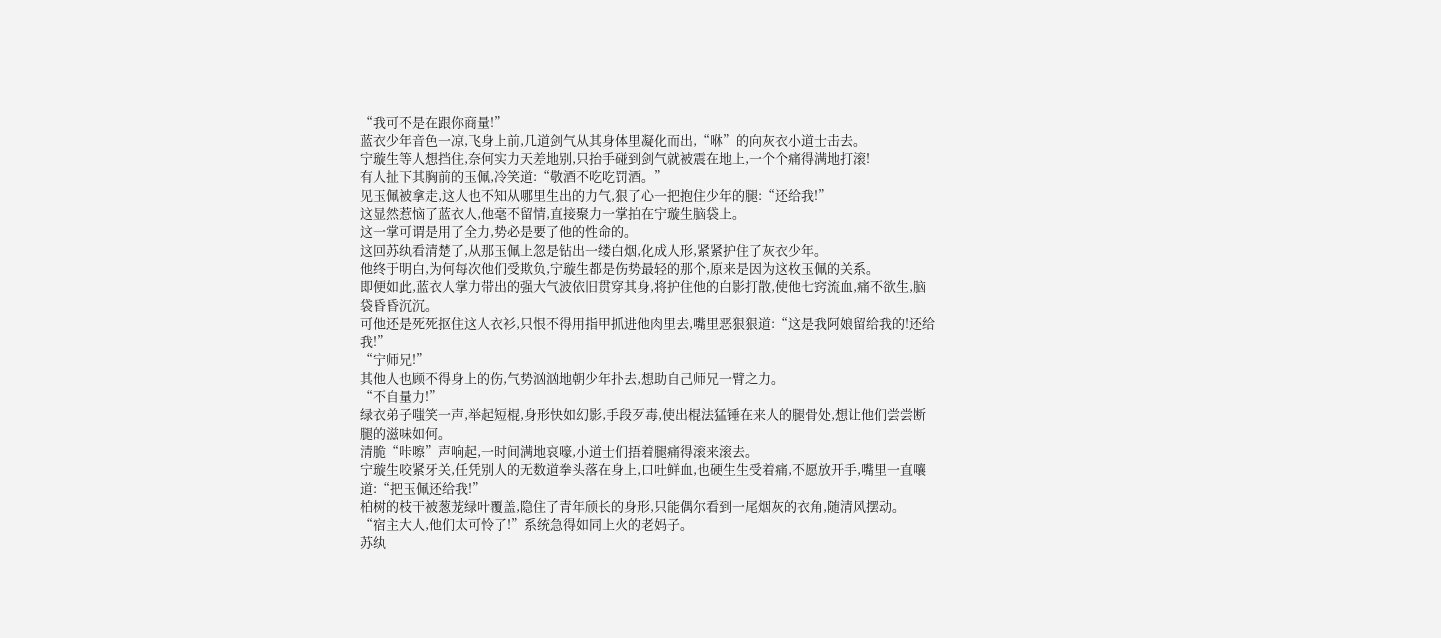“我可不是在跟你商量!”
蓝衣少年音色一凉,飞身上前,几道剑气从其身体里凝化而出,“咻”的向灰衣小道士击去。
宁璇生等人想挡住,奈何实力天差地别,只抬手碰到剑气就被震在地上,一个个痛得满地打滚!
有人扯下其胸前的玉佩,冷笑道:“敬酒不吃吃罚酒。”
见玉佩被拿走,这人也不知从哪里生出的力气,狠了心一把抱住少年的腿:“还给我!”
这显然惹恼了蓝衣人,他毫不留情,直接聚力一掌拍在宁璇生脑袋上。
这一掌可谓是用了全力,势必是要了他的性命的。
这回苏纨看清楚了,从那玉佩上忽是钻出一缕白烟,化成人形,紧紧护住了灰衣少年。
他终于明白,为何每次他们受欺负,宁璇生都是伤势最轻的那个,原来是因为这枚玉佩的关系。
即便如此,蓝衣人掌力带出的强大气波依旧贯穿其身,将护住他的白影打散,使他七窍流血,痛不欲生,脑袋昏昏沉沉。
可他还是死死抠住这人衣衫,只恨不得用指甲抓进他肉里去,嘴里恶狠狠道:“这是我阿娘留给我的!还给我!”
“宁师兄!”
其他人也顾不得身上的伤,气势汹汹地朝少年扑去,想助自己师兄一臂之力。
“不自量力!”
绿衣弟子嗤笑一声,举起短棍,身形快如幻影,手段歹毒,使出棍法猛锤在来人的腿骨处,想让他们尝尝断腿的滋味如何。
清脆“咔嚓”声响起,一时间满地哀嚎,小道士们捂着腿痛得滚来滚去。
宁璇生咬紧牙关,任凭别人的无数道拳头落在身上,口吐鲜血,也硬生生受着痛,不愿放开手,嘴里一直嚷道:“把玉佩还给我!”
柏树的枝干被葱茏绿叶覆盖,隐住了青年颀长的身形,只能偶尔看到一尾烟灰的衣角,随清风摆动。
“宿主大人,他们太可怜了!”系统急得如同上火的老妈子。
苏纨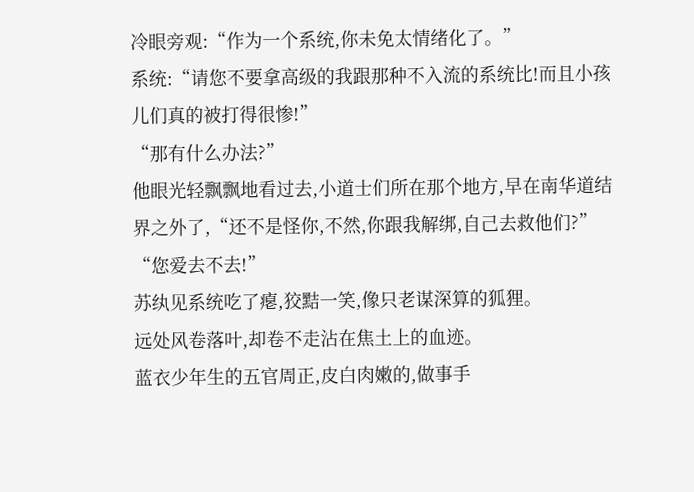冷眼旁观:“作为一个系统,你未免太情绪化了。”
系统:“请您不要拿高级的我跟那种不入流的系统比!而且小孩儿们真的被打得很惨!”
“那有什么办法?”
他眼光轻飘飘地看过去,小道士们所在那个地方,早在南华道结界之外了,“还不是怪你,不然,你跟我解绑,自己去救他们?”
“您爱去不去!”
苏纨见系统吃了瘪,狡黠一笑,像只老谋深算的狐狸。
远处风卷落叶,却卷不走沾在焦土上的血迹。
蓝衣少年生的五官周正,皮白肉嫩的,做事手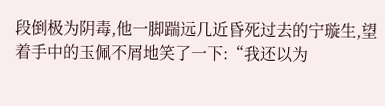段倒极为阴毒,他一脚踹远几近昏死过去的宁璇生,望着手中的玉佩不屑地笑了一下:“我还以为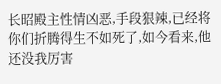长昭殿主性情凶恶,手段狠辣,已经将你们折腾得生不如死了,如今看来,他还没我厉害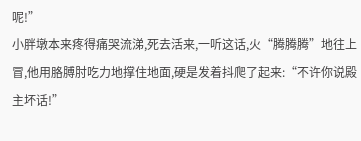呢!”
小胖墩本来疼得痛哭流涕,死去活来,一听这话,火“腾腾腾”地往上冒,他用胳膊肘吃力地撑住地面,硬是发着抖爬了起来:“不许你说殿主坏话!”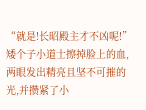“就是!长昭殿主才不凶呢!”
矮个子小道士擦掉脸上的血,两眼发出精亮且坚不可摧的光,并攒紧了小